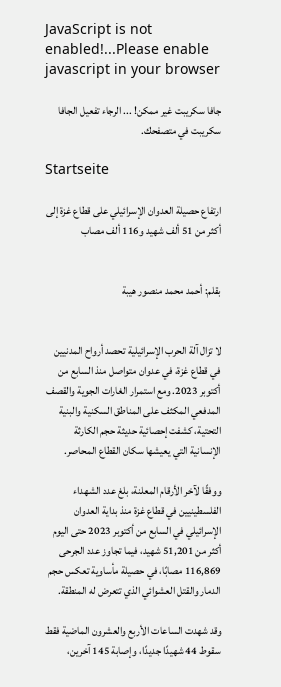JavaScript is not enabled!...Please enable javascript in your browser

جافا سكريبت غير ممكن! ... الرجاء تفعيل الجافا سكريبت في متصفحك.

Startseite

ارتفاع حصيلة العدوان الإسرائيلي على قطاع غزة إلى أكثر من 51 ألف شهيد و116 ألف مصاب


بقلم: أحمد محمد منصور هيبة


لا تزال آلة الحرب الإسرائيلية تحصد أرواح المدنيين في قطاع غزة، في عدوان متواصل منذ السابع من أكتوبر 2023. ومع استمرار الغارات الجوية والقصف المدفعي المكثف على المناطق السكنية والبنية التحتية، كشفت إحصائية حديثة حجم الكارثة الإنسانية التي يعيشها سكان القطاع المحاصر.

ووفقًا لآخر الأرقام المعلنة، بلغ عدد الشهداء الفلسطينيين في قطاع غزة منذ بداية العدوان الإسرائيلي في السابع من أكتوبر 2023 حتى اليوم أكثر من 51,201 شهيد، فيما تجاوز عدد الجرحى 116,869 مصابًا، في حصيلة مأساوية تعكس حجم الدمار والقتل العشوائي الذي تتعرض له المنطقة.

وقد شهدت الساعات الأربع والعشرون الماضية فقط سقوط 44 شهيدًا جديدًا، وإصابة 145 آخرين،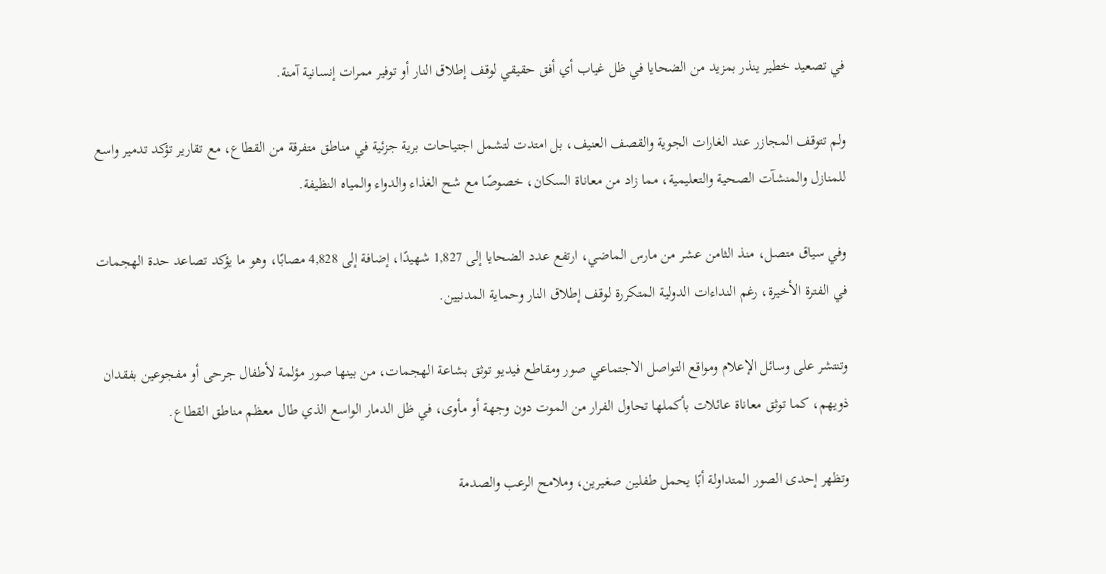في تصعيد خطير ينذر بمزيد من الضحايا في ظل غياب أي أفق حقيقي لوقف إطلاق النار أو توفير ممرات إنسانية آمنة.

ولم تتوقف المجازر عند الغارات الجوية والقصف العنيف، بل امتدت لتشمل اجتياحات برية جزئية في مناطق متفرقة من القطاع، مع تقارير تؤكد تدمير واسع للمنازل والمنشآت الصحية والتعليمية، مما زاد من معاناة السكان، خصوصًا مع شح الغذاء والدواء والمياه النظيفة.

وفي سياق متصل، منذ الثامن عشر من مارس الماضي، ارتفع عدد الضحايا إلى 1,827 شهيدًا، إضافة إلى 4,828 مصابًا، وهو ما يؤكد تصاعد حدة الهجمات في الفترة الأخيرة، رغم النداءات الدولية المتكررة لوقف إطلاق النار وحماية المدنيين.

وتنتشر على وسائل الإعلام ومواقع التواصل الاجتماعي صور ومقاطع فيديو توثق بشاعة الهجمات، من بينها صور مؤلمة لأطفال جرحى أو مفجوعين بفقدان ذويهم، كما توثق معاناة عائلات بأكملها تحاول الفرار من الموت دون وجهة أو مأوى، في ظل الدمار الواسع الذي طال معظم مناطق القطاع.

وتظهر إحدى الصور المتداولة أبًا يحمل طفلين صغيرين، وملامح الرعب والصدمة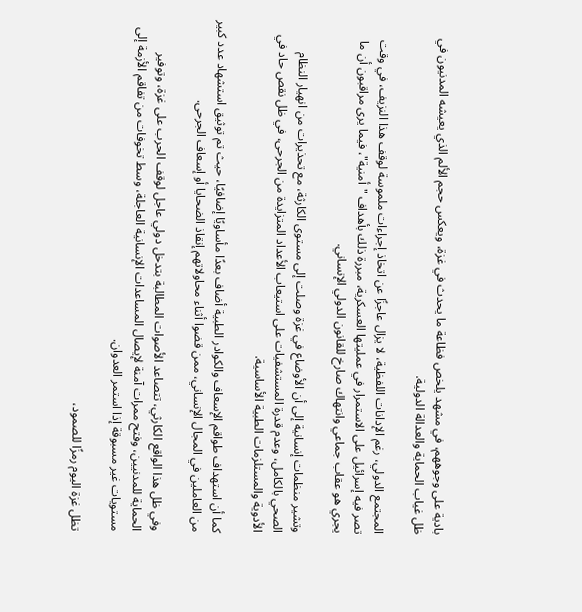بادية على وجوههم، في مشهد يلخص فظاعة ما يحدث في غزة، ويعكس حجم الألم الذي يعيشه المدنيون في ظل غياب الحماية والعدالة الدولية.

المجتمع الدولي، رغم الإدانات اللفظية، لا يزال عاجزًا عن اتخاذ إجراءات ملموسة لوقف هذا النزيف، في وقت تصر فيه إسرائيل على الاستمرار في عمليتها العسكرية، مبررة ذلك بأهداف "أمنية"، فيما يرى مراقبون أن ما يجري هو عقاب جماعي وانتهاك صارخ للقانون الدولي الإنساني.

وتشير منظمات إنسانية إلى أن الأوضاع في غزة وصلت إلى مستوى الكارثة، مع تحذيرات من انهيار النظام الصحي بالكامل، وعدم قدرة المستشفيات على استيعاب الأعداد المتزايدة من الجرحى، في ظل نقص حاد في الأدوية والمستلزمات الطبية الأساسية.

كما أن استهداف طواقم الإسعاف والكوادر الطبية أضاف بعدًا مأساويًا إضافيًا، حيث تم توثيق استشهاد عدد كبير من العاملين في المجال الإنساني، ممن قضوا أثناء محاولاتهم إنقاذ الضحايا أو إسعاف الجرحى.

وفي ظل هذا الواقع الكارثي، تتصاعد الأصوات المطالبة بتدخل دولي عاجل لوقف الحرب على غزة، وتوفير الحماية للمدنيين، وفتح ممرات آمنة لإيصال المساعدات الإنسانية العاجلة، وسط تخوفات من تفاقم الأزمة إلى مستويات غير مسبوقة إذا استمر العدوان.

تظل غزة اليوم رمزًا للصمود،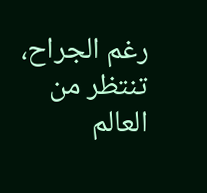رغم الجراح، تنتظر من العالم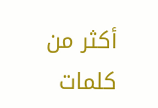أكثر من كلمات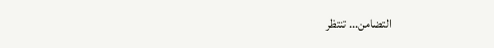التضامن... تنتظر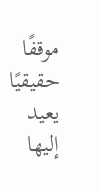موقفًا حقيقيًا يعيد إليها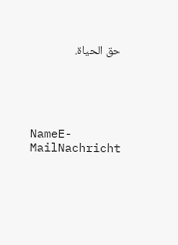حق الحياة.





NameE-MailNachricht